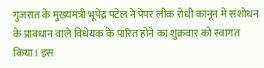गुजरात के मुख्यमंत्री भूपेंद्र पटेल ने पेपर लीक रोधी कानून में संशोधन के प्रावधान वाले विधेयक के पारित होने का शुक्रवार को स्वागत किया। इस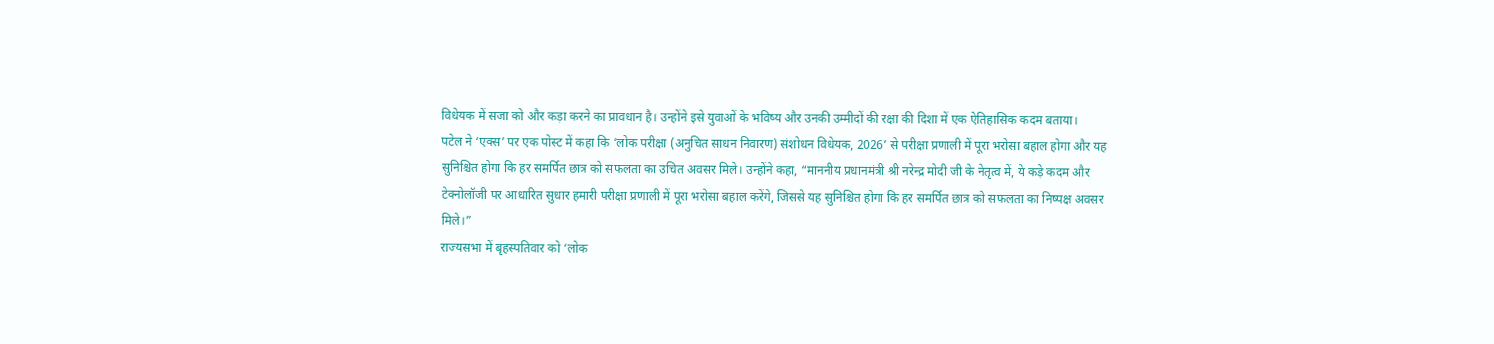विधेयक में सजा को और कड़ा करने का प्रावधान है। उन्होंने इसे युवाओं के भविष्य और उनकी उम्मीदों की रक्षा की दिशा में एक ऐतिहासिक कदम बताया।
पटेल ने ‘एक्स’ पर एक पोस्ट में कहा कि ‘लोक परीक्षा (अनुचित साधन निवारण) संशोधन विधेयक, 2026’ से परीक्षा प्रणाली में पूरा भरोसा बहाल होगा और यह सुनिश्चित होगा कि हर समर्पित छात्र को सफलता का उचित अवसर मिले। उन्होंने कहा, “माननीय प्रधानमंत्री श्री नरेन्द्र मोदी जी के नेतृत्व में, ये कड़े कदम और टेक्नोलॉजी पर आधारित सुधार हमारी परीक्षा प्रणाली में पूरा भरोसा बहाल करेंगे, जिससे यह सुनिश्चित होगा कि हर समर्पित छात्र को सफलता का निष्पक्ष अवसर मिले।”
राज्यसभा में बृहस्पतिवार को ‘लोक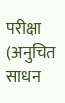परीक्षा (अनुचित साधन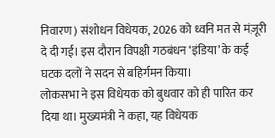निवारण) संशोधन विधेयक, 2026 को ध्वनि मत से मंज़ूरी दे दी गई। इस दौरान विपक्षी गठबंधन ‘इंडिया’ के कई घटक दलों ने सदन से बहिर्गमन किया।
लोकसभा ने इस विधेयक को बुधवार को ही पारित कर दिया था। मुख्यमंत्री ने कहा, यह विधेयक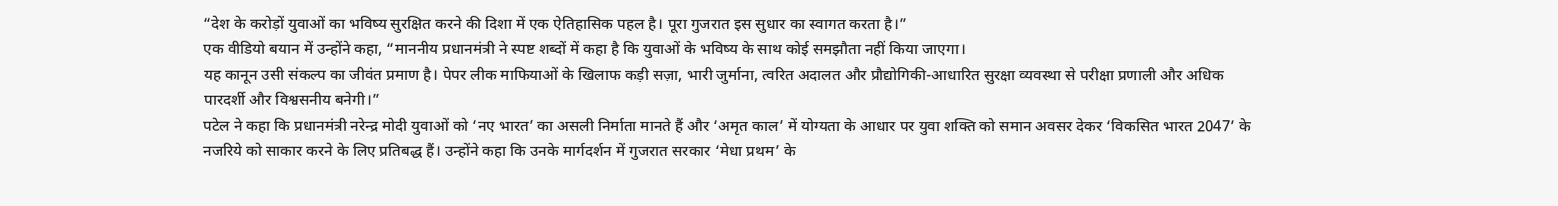“देश के करोड़ों युवाओं का भविष्य सुरक्षित करने की दिशा में एक ऐतिहासिक पहल है। पूरा गुजरात इस सुधार का स्वागत करता है।”
एक वीडियो बयान में उन्होंने कहा, “माननीय प्रधानमंत्री ने स्पष्ट शब्दों में कहा है कि युवाओं के भविष्य के साथ कोई समझौता नहीं किया जाएगा।
यह कानून उसी संकल्प का जीवंत प्रमाण है। पेपर लीक माफियाओं के खिलाफ कड़ी सज़ा, भारी जुर्माना, त्वरित अदालत और प्रौद्योगिकी-आधारित सुरक्षा व्यवस्था से परीक्षा प्रणाली और अधिक पारदर्शी और विश्वसनीय बनेगी।”
पटेल ने कहा कि प्रधानमंत्री नरेन्द्र मोदी युवाओं को ‘नए भारत’ का असली निर्माता मानते हैं और ‘अमृत काल’ में योग्यता के आधार पर युवा शक्ति को समान अवसर देकर ‘विकसित भारत 2047’ के नजरिये को साकार करने के लिए प्रतिबद्ध हैं। उन्होंने कहा कि उनके मार्गदर्शन में गुजरात सरकार ‘मेधा प्रथम’ के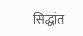सिद्धांत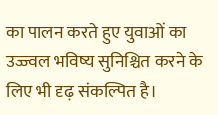का पालन करते हुए युवाओं का उज्ज्वल भविष्य सुनिश्चित करने के लिए भी दृढ़ संकल्पित है।